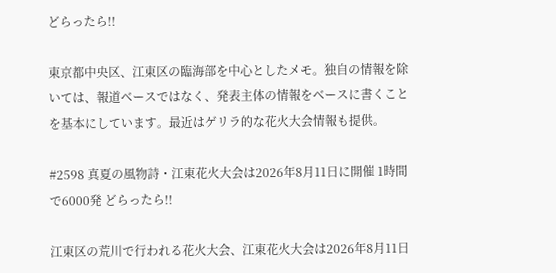どらったら!!

東京都中央区、江東区の臨海部を中心としたメモ。独自の情報を除いては、報道ベースではなく、発表主体の情報をベースに書くことを基本にしています。最近はゲリラ的な花火大会情報も提供。

#2598 真夏の風物詩・江東花火大会は2026年8月11日に開催 1時間で6000発 どらったら!!

江東区の荒川で行われる花火大会、江東花火大会は2026年8月11日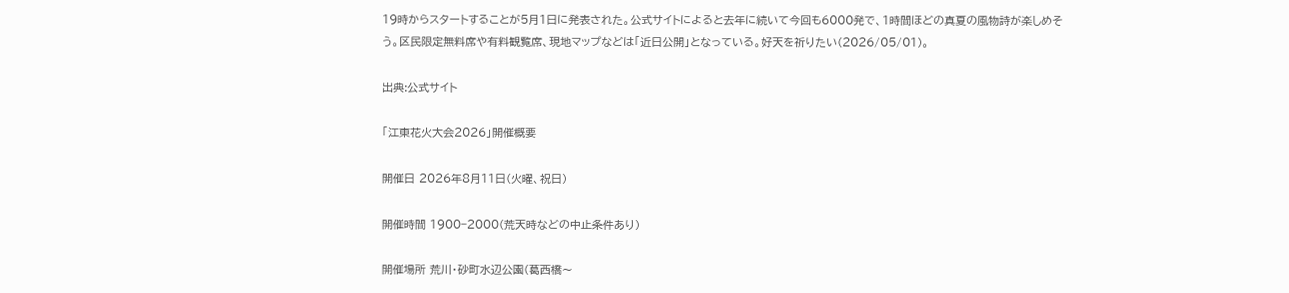19時からスタートすることが5月1日に発表された。公式サイトによると去年に続いて今回も6000発で、1時間ほどの真夏の風物詩が楽しめそう。区民限定無料席や有料観覧席、現地マップなどは「近日公開」となっている。好天を祈りたい(2026/05/01)。

出典:公式サイト

「江東花火大会2026」開催概要

開催日 2026年8月11日(火曜、祝日)

開催時間 1900−2000(荒天時などの中止条件あり)

開催場所 荒川・砂町水辺公園(葛西橋〜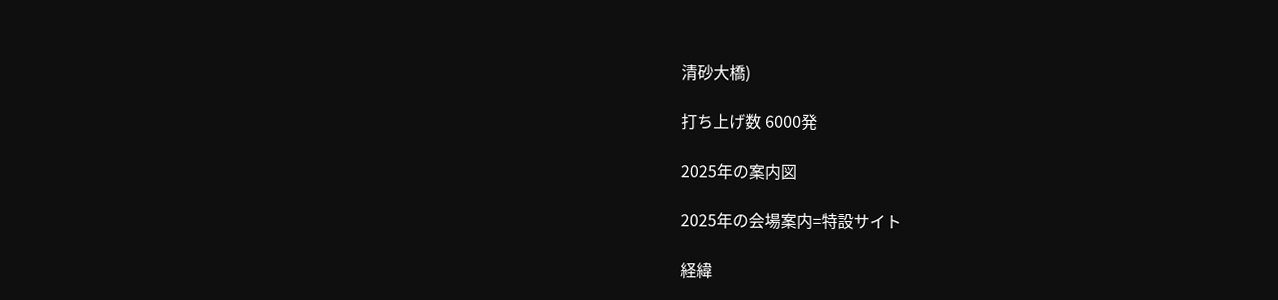清砂大橋)

打ち上げ数 6000発

2025年の案内図

2025年の会場案内=特設サイト

経緯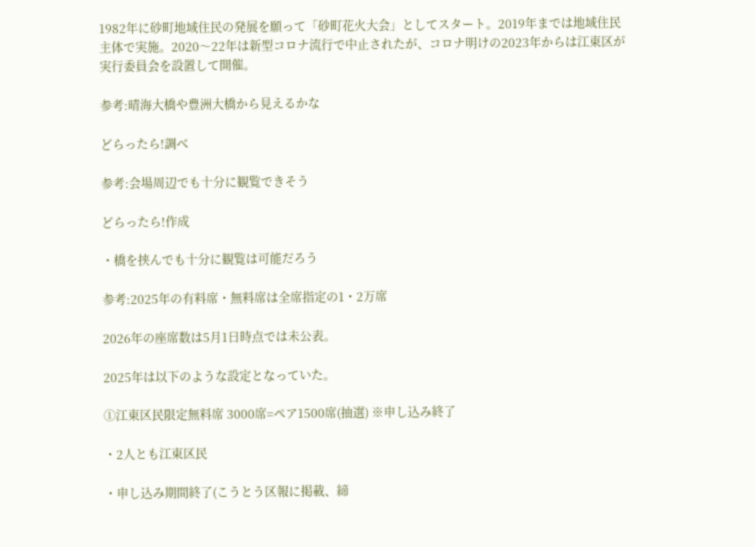1982年に砂町地域住民の発展を願って「砂町花火大会」としてスタート。2019年までは地域住民主体で実施。2020〜22年は新型コロナ流行で中止されたが、コロナ明けの2023年からは江東区が実行委員会を設置して開催。

参考:晴海大橋や豊洲大橋から見えるかな

どらったら!調べ

参考:会場周辺でも十分に観覧できそう

どらったら!作成

・橋を挟んでも十分に観覧は可能だろう

参考:2025年の有料席・無料席は全席指定の1・2万席

2026年の座席数は5月1日時点では未公表。

2025年は以下のような設定となっていた。

①江東区民限定無料席 3000席=ペア1500席(抽選) ※申し込み終了

・2人とも江東区民

・申し込み期間終了(こうとう区報に掲載、締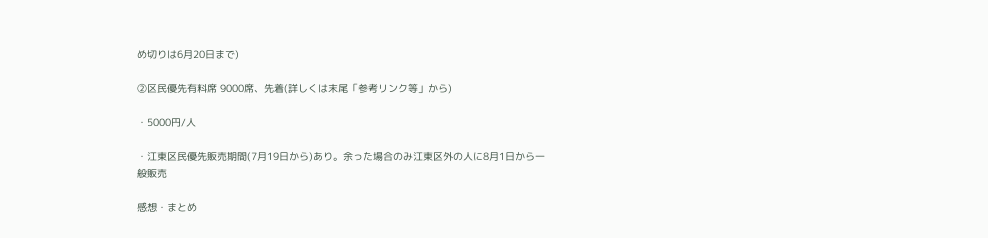め切りは6月20日まで)

②区民優先有料席 9000席、先着(詳しくは末尾「参考リンク等」から)

・5000円/人

・江東区民優先販売期間(7月19日から)あり。余った場合のみ江東区外の人に8月1日から一般販売

感想・まとめ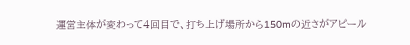運営主体が変わって4回目で、打ち上げ場所から150mの近さがアピール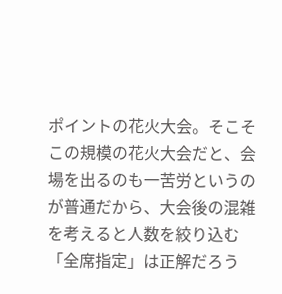ポイントの花火大会。そこそこの規模の花火大会だと、会場を出るのも一苦労というのが普通だから、大会後の混雑を考えると人数を絞り込む「全席指定」は正解だろう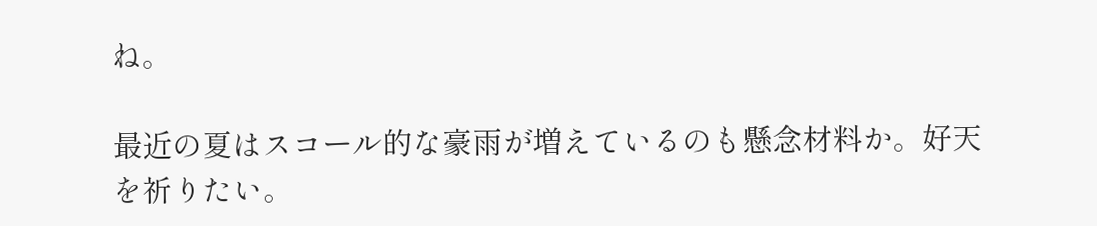ね。

最近の夏はスコール的な豪雨が増えているのも懸念材料か。好天を祈りたい。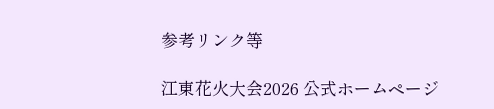参考リンク等

江東花火大会2026 公式ホームページ